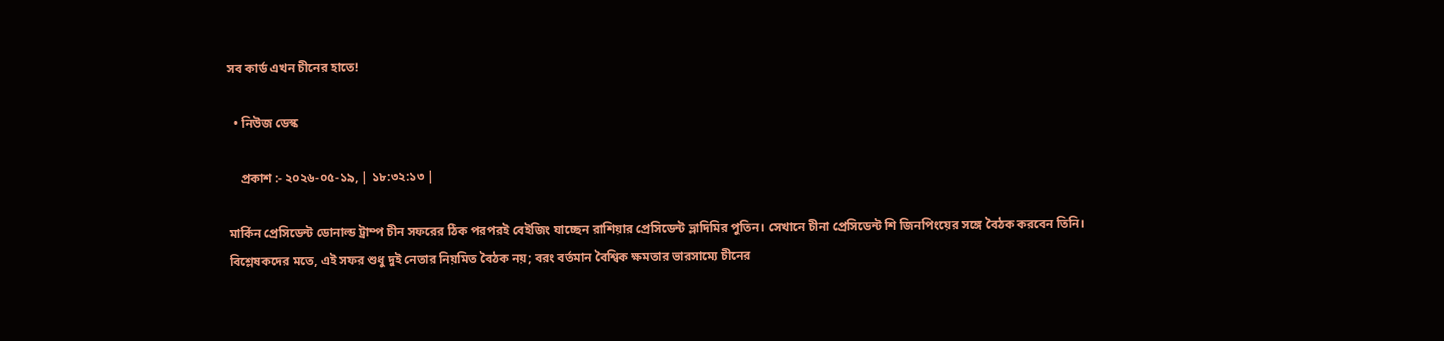সব কার্ড এখন চীনের হাতে!

  • নিউজ ডেস্ক

    প্রকাশ :- ২০২৬-০৫-১৯, | ১৮:৩২:১৩ |

মার্কিন প্রেসিডেন্ট ডোনাল্ড ট্রাম্প চীন সফরের ঠিক পরপরই বেইজিং যাচ্ছেন রাশিয়ার প্রেসিডেন্ট ভ্লাদিমির পুতিন। সেখানে চীনা প্রেসিডেন্ট শি জিনপিংয়ের সঙ্গে বৈঠক করবেন তিনি। বিশ্লেষকদের মতে, এই সফর শুধু দুই নেতার নিয়মিত বৈঠক নয়; বরং বর্তমান বৈশ্বিক ক্ষমতার ভারসাম্যে চীনের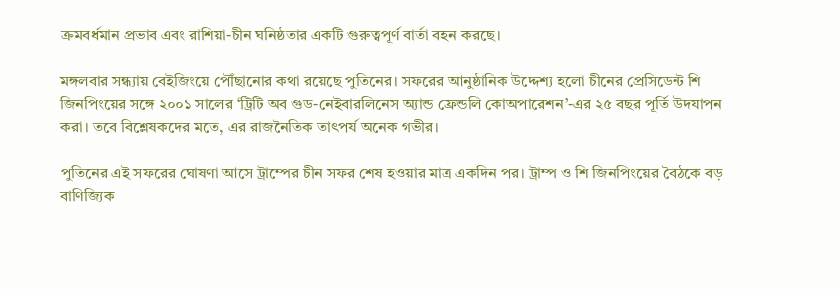ক্রমবর্ধমান প্রভাব এবং রাশিয়া-চীন ঘনিষ্ঠতার একটি গুরুত্বপূর্ণ বার্তা বহন করছে।

মঙ্গলবার সন্ধ্যায় বেইজিংয়ে পৌঁছানোর কথা রয়েছে পুতিনের। সফরের আনুষ্ঠানিক উদ্দেশ্য হলো চীনের প্রেসিডেন্ট শি জিনপিংয়ের সঙ্গে ২০০১ সালের ‘ট্রিটি অব গুড-নেইবারলিনেস অ্যান্ড ফ্রেন্ডলি কোঅপারেশন’-এর ২৫ বছর পূর্তি উদযাপন করা। তবে বিশ্লেষকদের মতে, এর রাজনৈতিক তাৎপর্য অনেক গভীর।

পুতিনের এই সফরের ঘোষণা আসে ট্রাম্পের চীন সফর শেষ হওয়ার মাত্র একদিন পর। ট্রাম্প ও শি জিনপিংয়ের বৈঠকে বড় বাণিজ্যিক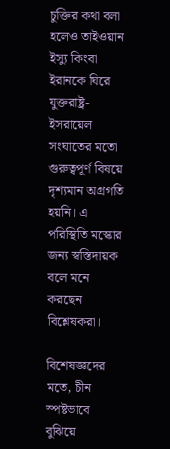চুক্তির কথা বলা হলেও তাইওয়ান ইস্যু কিংবা ইরানকে ঘিরে যুক্তরাষ্ট্র-ইসরায়েল সংঘাতের মতো গুরুত্বপূর্ণ বিষয়ে দৃশ্যমান অগ্রগতি হয়নি। এ পরিস্থিতি মস্কোর জন্য স্বস্তিদায়ক বলে মনে করছেন বিশ্লেষকরা।

বিশেষজ্ঞদের মতে, চীন স্পষ্টভাবে বুঝিয়ে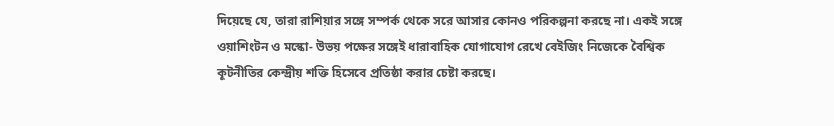দিয়েছে যে, তারা রাশিয়ার সঙ্গে সম্পর্ক থেকে সরে আসার কোনও পরিকল্পনা করছে না। একই সঙ্গে ওয়াশিংটন ও মস্কো- উভয় পক্ষের সঙ্গেই ধারাবাহিক যোগাযোগ রেখে বেইজিং নিজেকে বৈশ্বিক কূটনীতির কেন্দ্রীয় শক্তি হিসেবে প্রতিষ্ঠা করার চেষ্টা করছে।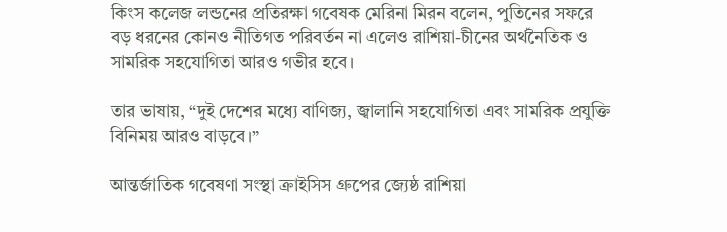কিংস কলেজ লন্ডনের প্রতিরক্ষা গবেষক মেরিনা মিরন বলেন, পুতিনের সফরে বড় ধরনের কোনও নীতিগত পরিবর্তন না এলেও রাশিয়া-চীনের অর্থনৈতিক ও সামরিক সহযোগিতা আরও গভীর হবে।

তার ভাষায়, “দুই দেশের মধ্যে বাণিজ্য, জ্বালানি সহযোগিতা এবং সামরিক প্রযুক্তি বিনিময় আরও বাড়বে।”

আন্তর্জাতিক গবেষণা সংস্থা ক্রাইসিস গ্রুপের জ্যেষ্ঠ রাশিয়া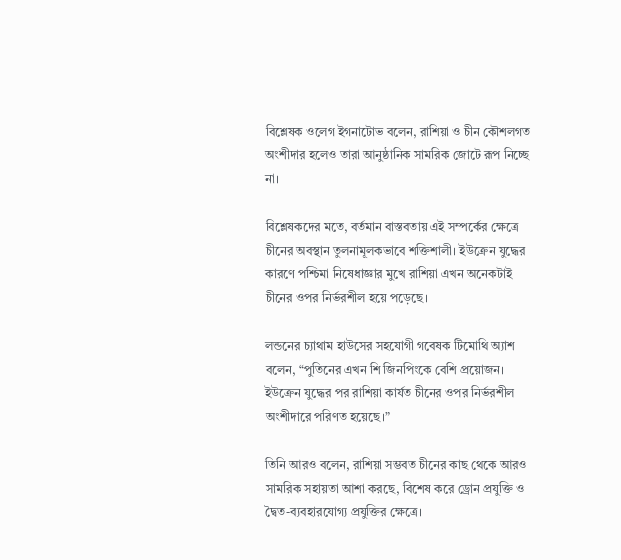বিশ্লেষক ওলেগ ইগনাটোভ বলেন, রাশিয়া ও চীন কৌশলগত অংশীদার হলেও তারা আনুষ্ঠানিক সামরিক জোটে রূপ নিচ্ছে না।

বিশ্লেষকদের মতে, বর্তমান বাস্তবতায় এই সম্পর্কের ক্ষেত্রে চীনের অবস্থান তুলনামূলকভাবে শক্তিশালী। ইউক্রেন যুদ্ধের কারণে পশ্চিমা নিষেধাজ্ঞার মুখে রাশিয়া এখন অনেকটাই চীনের ওপর নির্ভরশীল হয়ে পড়েছে।

লন্ডনের চ্যাথাম হাউসের সহযোগী গবেষক টিমোথি অ্যাশ বলেন, “পুতিনের এখন শি জিনপিংকে বেশি প্রয়োজন। ইউক্রেন যুদ্ধের পর রাশিয়া কার্যত চীনের ওপর নির্ভরশীল অংশীদারে পরিণত হয়েছে।”

তিনি আরও বলেন, রাশিয়া সম্ভবত চীনের কাছ থেকে আরও সামরিক সহায়তা আশা করছে, বিশেষ করে ড্রোন প্রযুক্তি ও দ্বৈত-ব্যবহারযোগ্য প্রযুক্তির ক্ষেত্রে।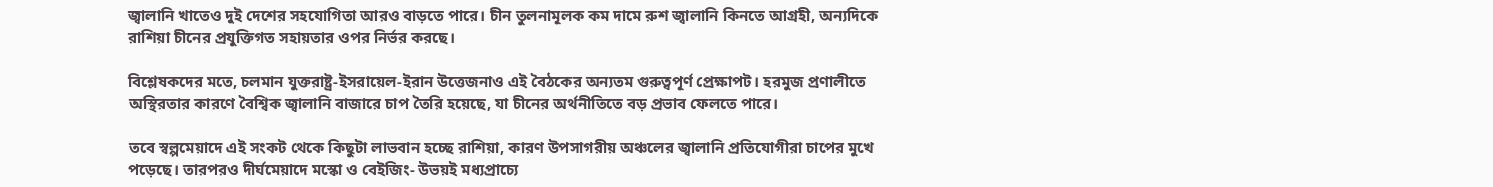জ্বালানি খাতেও দুই দেশের সহযোগিতা আরও বাড়তে পারে। চীন তুলনামূলক কম দামে রুশ জ্বালানি কিনতে আগ্রহী, অন্যদিকে রাশিয়া চীনের প্রযুক্তিগত সহায়তার ওপর নির্ভর করছে।

বিশ্লেষকদের মতে, চলমান যুক্তরাষ্ট্র-ইসরায়েল-ইরান উত্তেজনাও এই বৈঠকের অন্যতম গুরুত্বপূর্ণ প্রেক্ষাপট। হরমুজ প্রণালীতে অস্থিরতার কারণে বৈশ্বিক জ্বালানি বাজারে চাপ তৈরি হয়েছে, যা চীনের অর্থনীতিতে বড় প্রভাব ফেলতে পারে।

তবে স্বল্পমেয়াদে এই সংকট থেকে কিছুটা লাভবান হচ্ছে রাশিয়া, কারণ উপসাগরীয় অঞ্চলের জ্বালানি প্রতিযোগীরা চাপের মুখে পড়েছে। তারপরও দীর্ঘমেয়াদে মস্কো ও বেইজিং- উভয়ই মধ্যপ্রাচ্যে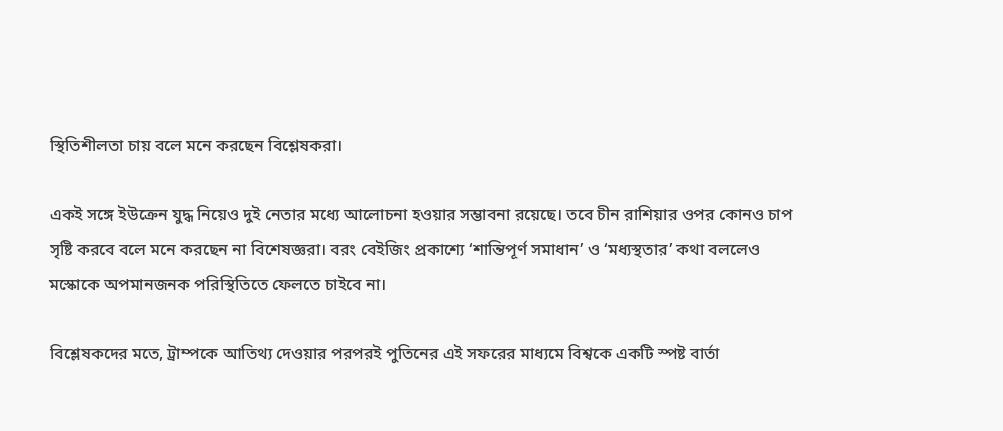স্থিতিশীলতা চায় বলে মনে করছেন বিশ্লেষকরা।

একই সঙ্গে ইউক্রেন যুদ্ধ নিয়েও দুই নেতার মধ্যে আলোচনা হওয়ার সম্ভাবনা রয়েছে। তবে চীন রাশিয়ার ওপর কোনও চাপ সৃষ্টি করবে বলে মনে করছেন না বিশেষজ্ঞরা। বরং বেইজিং প্রকাশ্যে ‘শান্তিপূর্ণ সমাধান’ ও ‘মধ্যস্থতার’ কথা বললেও মস্কোকে অপমানজনক পরিস্থিতিতে ফেলতে চাইবে না।

বিশ্লেষকদের মতে, ট্রাম্পকে আতিথ্য দেওয়ার পরপরই পুতিনের এই সফরের মাধ্যমে বিশ্বকে একটি স্পষ্ট বার্তা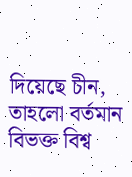দিয়েছে চীন, তাহলো বর্তমান বিভক্ত বিশ্ব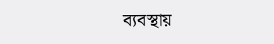ব্যবস্থায়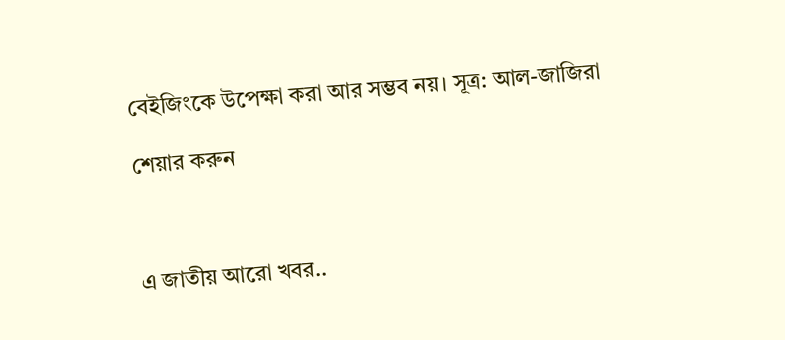বেইজিংকে উপেক্ষা করা আর সম্ভব নয়। সূত্র: আল-জাজিরা

শেয়ার করুন



এ জাতীয় আরো খবর..